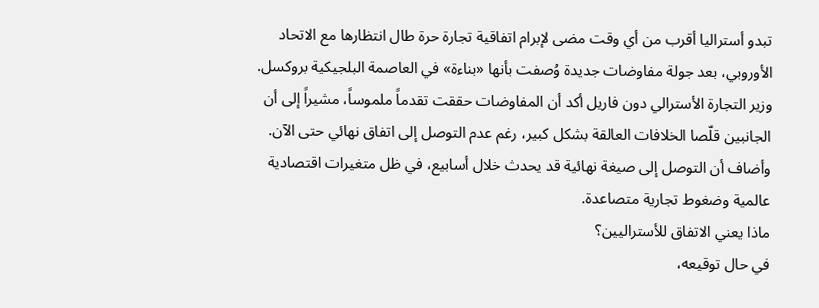تبدو أستراليا أقرب من أي وقت مضى لإبرام اتفاقية تجارة حرة طال انتظارها مع الاتحاد الأوروبي، بعد جولة مفاوضات جديدة وُصفت بأنها «بناءة» في العاصمة البلجيكية بروكسل.
وزير التجارة الأسترالي دون فاريل أكد أن المفاوضات حققت تقدماً ملموساً، مشيراً إلى أن الجانبين قلّصا الخلافات العالقة بشكل كبير، رغم عدم التوصل إلى اتفاق نهائي حتى الآن.
وأضاف أن التوصل إلى صيغة نهائية قد يحدث خلال أسابيع، في ظل متغيرات اقتصادية عالمية وضغوط تجارية متصاعدة.
ماذا يعني الاتفاق للأستراليين؟
في حال توقيعه،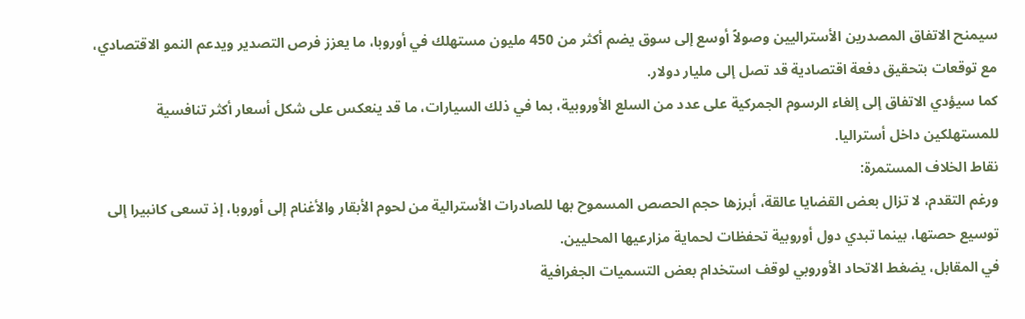سيمنح الاتفاق المصدرين الأستراليين وصولاً أوسع إلى سوق يضم أكثر من 450 مليون مستهلك في أوروبا، ما يعزز فرص التصدير ويدعم النمو الاقتصادي، مع توقعات بتحقيق دفعة اقتصادية قد تصل إلى مليار دولار.
كما سيؤدي الاتفاق إلى إلغاء الرسوم الجمركية على عدد من السلع الأوروبية، بما في ذلك السيارات، ما قد ينعكس على شكل أسعار أكثر تنافسية للمستهلكين داخل أستراليا.
نقاط الخلاف المستمرة:
ورغم التقدم، لا تزال بعض القضايا عالقة، أبرزها حجم الحصص المسموح بها للصادرات الأسترالية من لحوم الأبقار والأغنام إلى أوروبا، إذ تسعى كانبيرا إلى توسيع حصتها، بينما تبدي دول أوروبية تحفظات لحماية مزارعيها المحليين.
في المقابل، يضغط الاتحاد الأوروبي لوقف استخدام بعض التسميات الجغرافية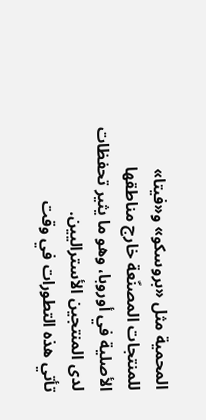المحمية مثل «بروسكو» و«فيتا» للمنتجات المصنّعة خارج مناطقها الأصلية في أوروبا، وهو ما يثير تحفظات لدى المنتجين الأستراليين.
تأتي هذه التطورات في وقت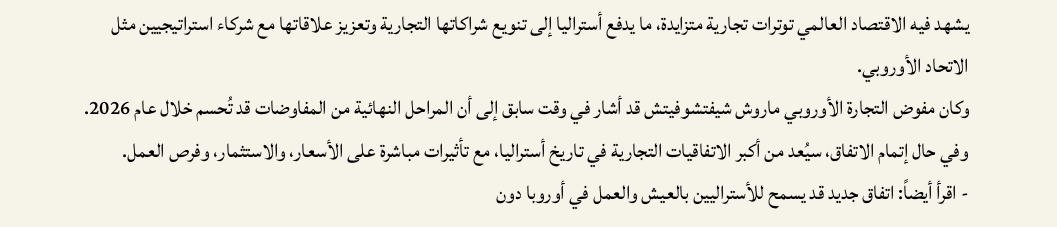يشهد فيه الاقتصاد العالمي توترات تجارية متزايدة، ما يدفع أستراليا إلى تنويع شراكاتها التجارية وتعزيز علاقاتها مع شركاء استراتيجيين مثل الاتحاد الأوروبي.
وكان مفوض التجارة الأوروبي ماروش شيفتشوفيتش قد أشار في وقت سابق إلى أن المراحل النهائية من المفاوضات قد تُحسم خلال عام 2026.
وفي حال إتمام الاتفاق، سيُعد من أكبر الاتفاقيات التجارية في تاريخ أستراليا، مع تأثيرات مباشرة على الأسعار، والاستثمار، وفرص العمل.
- اقرأ أيضاً: اتفاق جديد قد يسمح للأستراليين بالعيش والعمل في أوروبا دون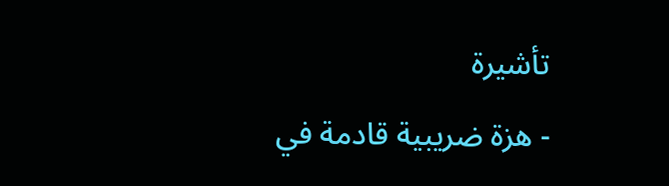تأشيرة
- هزة ضريبية قادمة في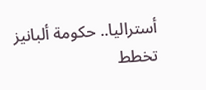أستراليا.. حكومة ألبانيز تخطط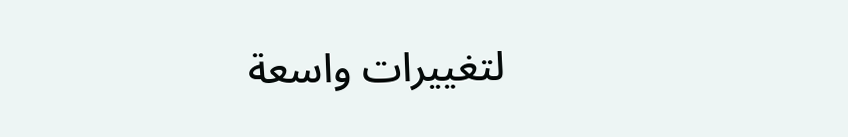لتغييرات واسعة